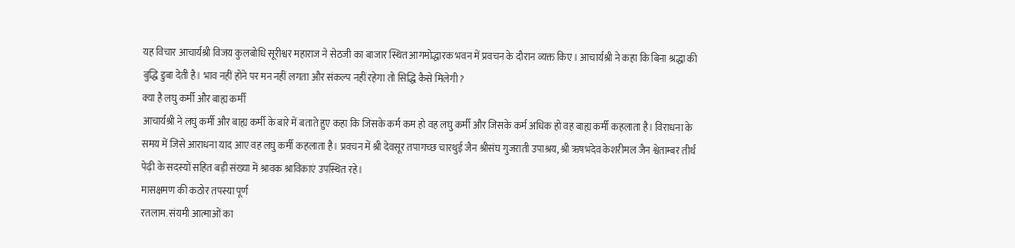यह विचार आचार्यश्री विजय कुलबोधि सूरीश्वर महाराज ने सेठजी का बाजार स्थित आगमोद्धारक भवन में प्रवचन के दौरान व्यक्त किए। आचार्यश्री ने कहा कि बिना श्रद्धा की बुद्धि डुबा देती है। भाव नहीं होने पर मन नहीं लगता और संकल्प नहीं रहेगा तो सिद्धि कैसे मिलेगी?
क्या है लघु कर्मी और बाह्य कर्मी
आचार्यश्री ने लघु कर्मी और बाह्य कर्मी के बारे में बताते हुए कहा कि जिसके कर्म कम हो वह लघु कर्मी और जिसके कर्म अधिक हो वह बाह्य कर्मी कहलाता है। विराधना के समय में जिसे आराधना याद आए वह लघु कर्मी कहलाता है। प्रवचन में श्री देवसूर तपागच्छ चारथुई जैन श्रीसंघ गुजराती उपाश्रय, श्री ऋषभदेव केशरीमल जैन श्वेताम्बर तीर्थ पेढ़ी के सदस्यों सहित बड़ी संख्या में श्रावक श्राविकाएं उपस्थित रहे।
मासक्षमण की कठोर तपस्या पूर्ण
रतलाम. संयमी आत्माओं का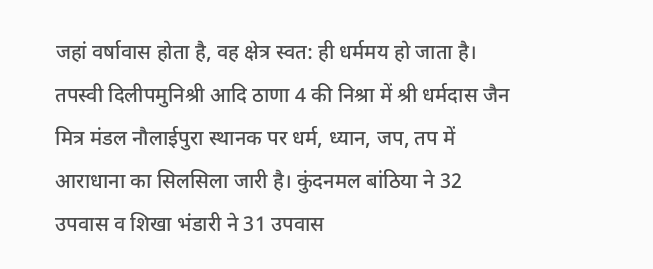जहां वर्षावास होता है, वह क्षेत्र स्वत: ही धर्ममय हो जाता है। तपस्वी दिलीपमुनिश्री आदि ठाणा 4 की निश्रा में श्री धर्मदास जैन मित्र मंडल नौलाईपुरा स्थानक पर धर्म, ध्यान, जप, तप में आराधाना का सिलसिला जारी है। कुंदनमल बांठिया ने 32 उपवास व शिखा भंडारी ने 31 उपवास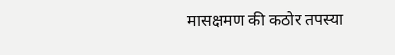मासक्षमण की कठोर तपस्या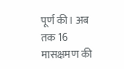पूर्ण की। अब तक 16 मासक्षमण की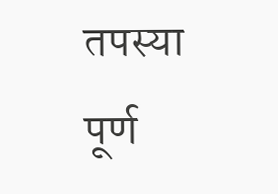तपस्या पूर्ण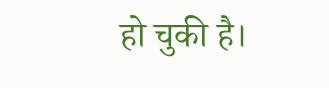हो चुकी है।